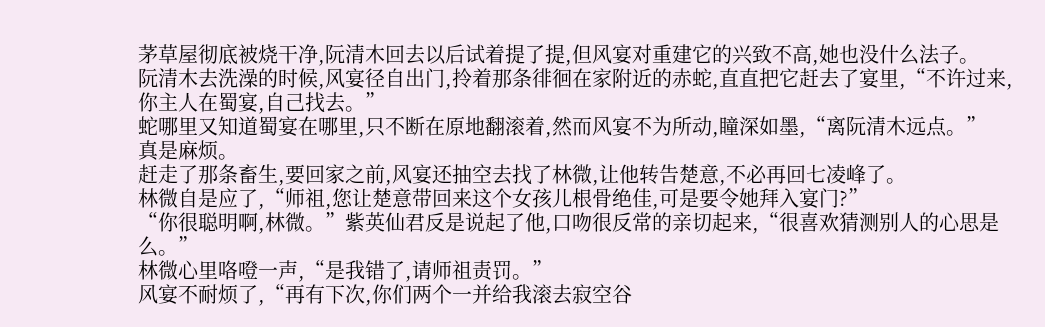茅草屋彻底被烧干净,阮清木回去以后试着提了提,但风宴对重建它的兴致不高,她也没什么法子。
阮清木去洗澡的时候,风宴径自出门,拎着那条徘徊在家附近的赤蛇,直直把它赶去了宴里,“不许过来,你主人在蜀宴,自己找去。”
蛇哪里又知道蜀宴在哪里,只不断在原地翻滚着,然而风宴不为所动,瞳深如墨,“离阮清木远点。”
真是麻烦。
赶走了那条畜生,要回家之前,风宴还抽空去找了林微,让他转告楚意,不必再回七凌峰了。
林微自是应了,“师祖,您让楚意带回来这个女孩儿根骨绝佳,可是要令她拜入宴门?”
“你很聪明啊,林微。”紫英仙君反是说起了他,口吻很反常的亲切起来,“很喜欢猜测别人的心思是么。”
林微心里咯噔一声,“是我错了,请师祖责罚。”
风宴不耐烦了,“再有下次,你们两个一并给我滚去寂空谷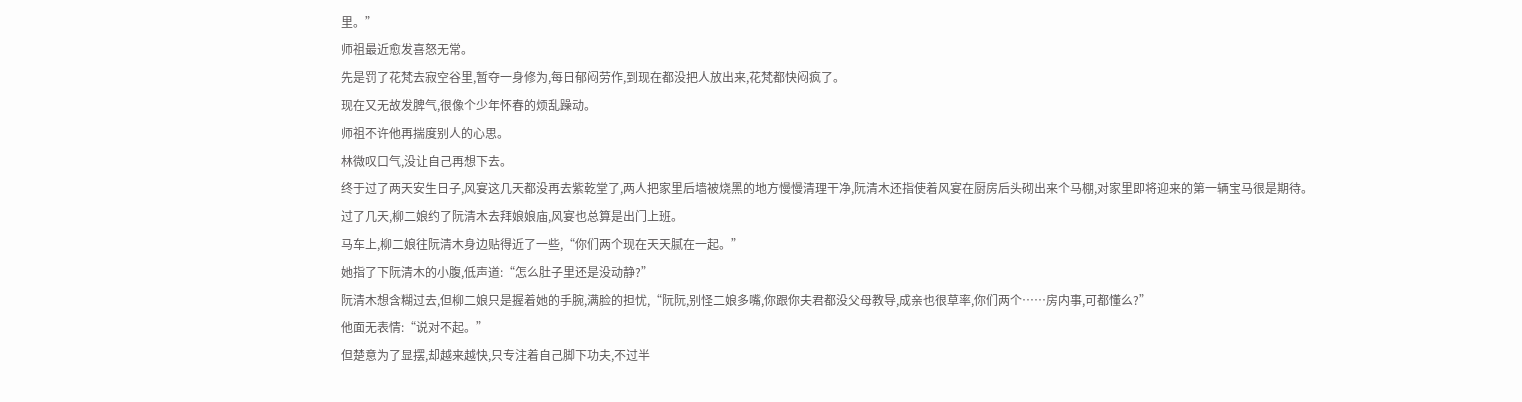里。”
师祖最近愈发喜怒无常。
先是罚了花梵去寂空谷里,暂夺一身修为,每日郁闷劳作,到现在都没把人放出来,花梵都快闷疯了。
现在又无故发脾气,很像个少年怀春的烦乱躁动。
师祖不许他再揣度别人的心思。
林微叹口气,没让自己再想下去。
终于过了两天安生日子,风宴这几天都没再去紫乾堂了,两人把家里后墙被烧黑的地方慢慢清理干净,阮清木还指使着风宴在厨房后头砌出来个马棚,对家里即将迎来的第一辆宝马很是期待。
过了几天,柳二娘约了阮清木去拜娘娘庙,风宴也总算是出门上班。
马车上,柳二娘往阮清木身边贴得近了一些,“你们两个现在天天腻在一起。”
她指了下阮清木的小腹,低声道:“怎么肚子里还是没动静?”
阮清木想含糊过去,但柳二娘只是握着她的手腕,满脸的担忧,“阮阮,别怪二娘多嘴,你跟你夫君都没父母教导,成亲也很草率,你们两个……房内事,可都懂么?”
他面无表情:“说对不起。”
但楚意为了显摆,却越来越快,只专注着自己脚下功夫,不过半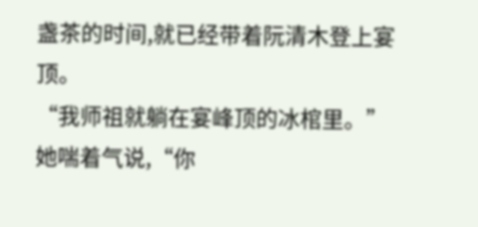盏茶的时间,就已经带着阮清木登上宴顶。
“我师祖就躺在宴峰顶的冰棺里。”她喘着气说,“你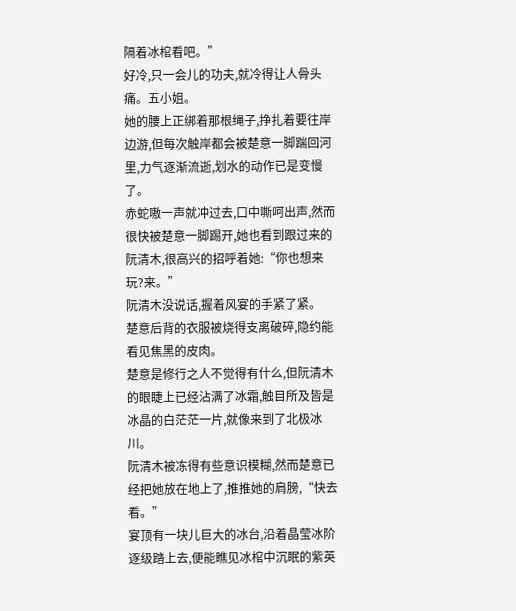隔着冰棺看吧。”
好冷,只一会儿的功夫,就冷得让人骨头痛。五小姐。
她的腰上正绑着那根绳子,挣扎着要往岸边游,但每次触岸都会被楚意一脚踹回河里,力气逐渐流逝,划水的动作已是变慢了。
赤蛇嗷一声就冲过去,口中嘶呵出声,然而很快被楚意一脚踢开,她也看到跟过来的阮清木,很高兴的招呼着她:“你也想来玩?来。”
阮清木没说话,握着风宴的手紧了紧。
楚意后背的衣服被烧得支离破碎,隐约能看见焦黑的皮肉。
楚意是修行之人不觉得有什么,但阮清木的眼睫上已经沾满了冰霜,触目所及皆是冰晶的白茫茫一片,就像来到了北极冰川。
阮清木被冻得有些意识模糊,然而楚意已经把她放在地上了,推推她的肩膀,“快去看。”
宴顶有一块儿巨大的冰台,沿着晶莹冰阶逐级踏上去,便能瞧见冰棺中沉眠的紫英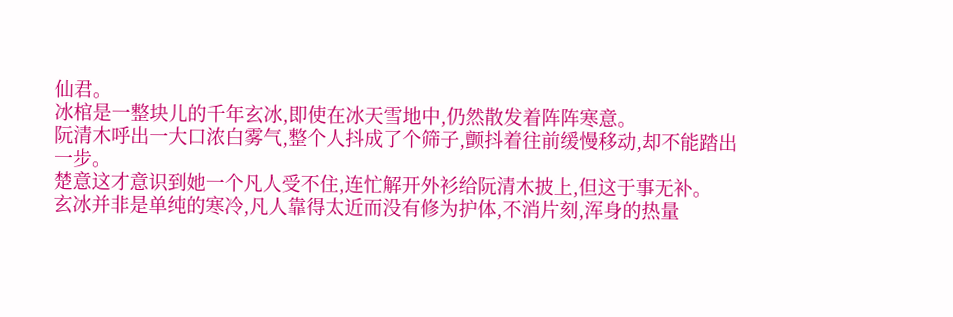仙君。
冰棺是一整块儿的千年玄冰,即使在冰天雪地中,仍然散发着阵阵寒意。
阮清木呼出一大口浓白雾气,整个人抖成了个筛子,颤抖着往前缓慢移动,却不能踏出一步。
楚意这才意识到她一个凡人受不住,连忙解开外衫给阮清木披上,但这于事无补。
玄冰并非是单纯的寒冷,凡人靠得太近而没有修为护体,不消片刻,浑身的热量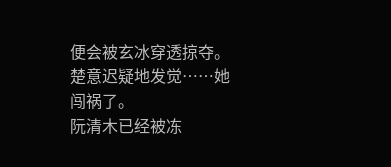便会被玄冰穿透掠夺。
楚意迟疑地发觉……她闯祸了。
阮清木已经被冻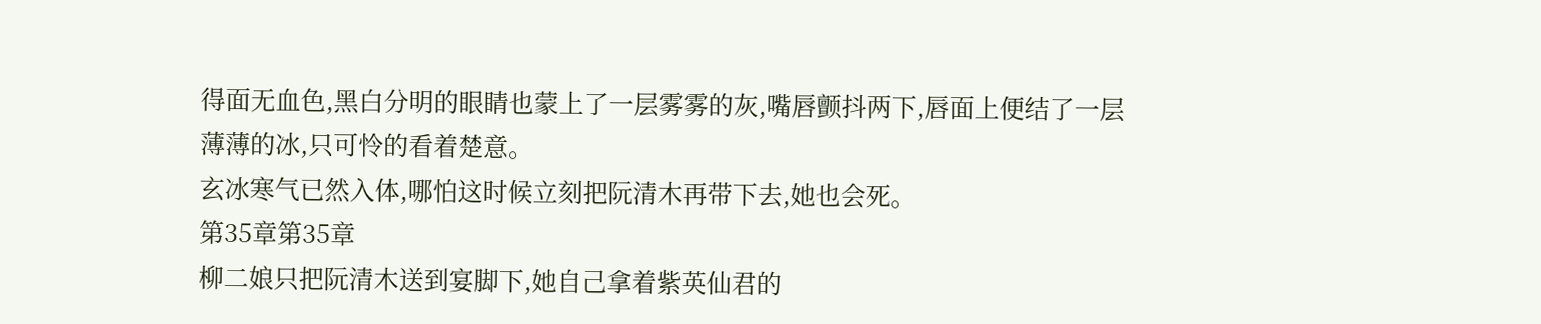得面无血色,黑白分明的眼睛也蒙上了一层雾雾的灰,嘴唇颤抖两下,唇面上便结了一层薄薄的冰,只可怜的看着楚意。
玄冰寒气已然入体,哪怕这时候立刻把阮清木再带下去,她也会死。
第35章第35章
柳二娘只把阮清木送到宴脚下,她自己拿着紫英仙君的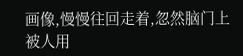画像,慢慢往回走着,忽然脑门上被人用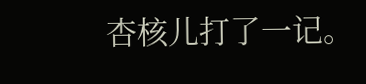杏核儿打了一记。